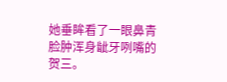她垂眸看了一眼鼻青脸肿浑身龇牙咧嘴的贺三。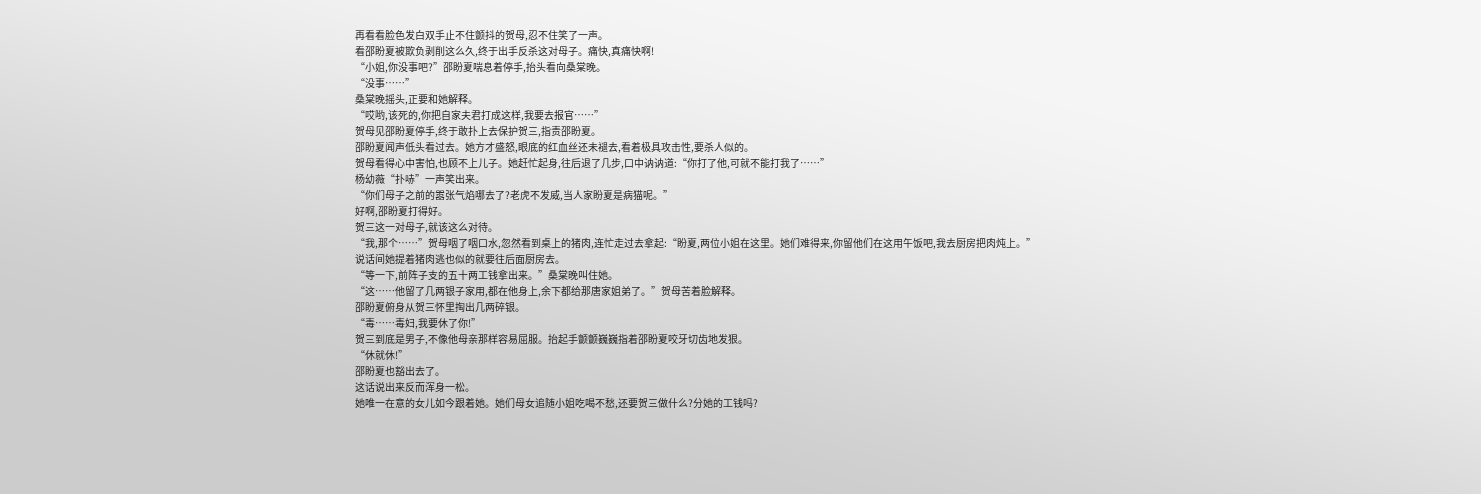再看看脸色发白双手止不住颤抖的贺母,忍不住笑了一声。
看邵盼夏被欺负剥削这么久,终于出手反杀这对母子。痛快,真痛快啊!
“小姐,你没事吧?”邵盼夏喘息着停手,抬头看向桑棠晚。
“没事……”
桑棠晚摇头,正要和她解释。
“哎哟,该死的,你把自家夫君打成这样,我要去报官……”
贺母见邵盼夏停手,终于敢扑上去保护贺三,指责邵盼夏。
邵盼夏闻声低头看过去。她方才盛怒,眼底的红血丝还未褪去,看着极具攻击性,要杀人似的。
贺母看得心中害怕,也顾不上儿子。她赶忙起身,往后退了几步,口中讷讷道:“你打了他,可就不能打我了……”
杨幼薇“扑哧”一声笑出来。
“你们母子之前的嚣张气焰哪去了?老虎不发威,当人家盼夏是病猫呢。”
好啊,邵盼夏打得好。
贺三这一对母子,就该这么对待。
“我,那个……”贺母咽了咽口水,忽然看到桌上的猪肉,连忙走过去拿起:“盼夏,两位小姐在这里。她们难得来,你留他们在这用午饭吧,我去厨房把肉炖上。”
说话间她提着猪肉逃也似的就要往后面厨房去。
“等一下,前阵子支的五十两工钱拿出来。”桑棠晚叫住她。
“这……他留了几两银子家用,都在他身上,余下都给那唐家姐弟了。”贺母苦着脸解释。
邵盼夏俯身从贺三怀里掏出几两碎银。
“毒……毒妇,我要休了你!”
贺三到底是男子,不像他母亲那样容易屈服。抬起手颤颤巍巍指着邵盼夏咬牙切齿地发狠。
“休就休!”
邵盼夏也豁出去了。
这话说出来反而浑身一松。
她唯一在意的女儿如今跟着她。她们母女追随小姐吃喝不愁,还要贺三做什么?分她的工钱吗?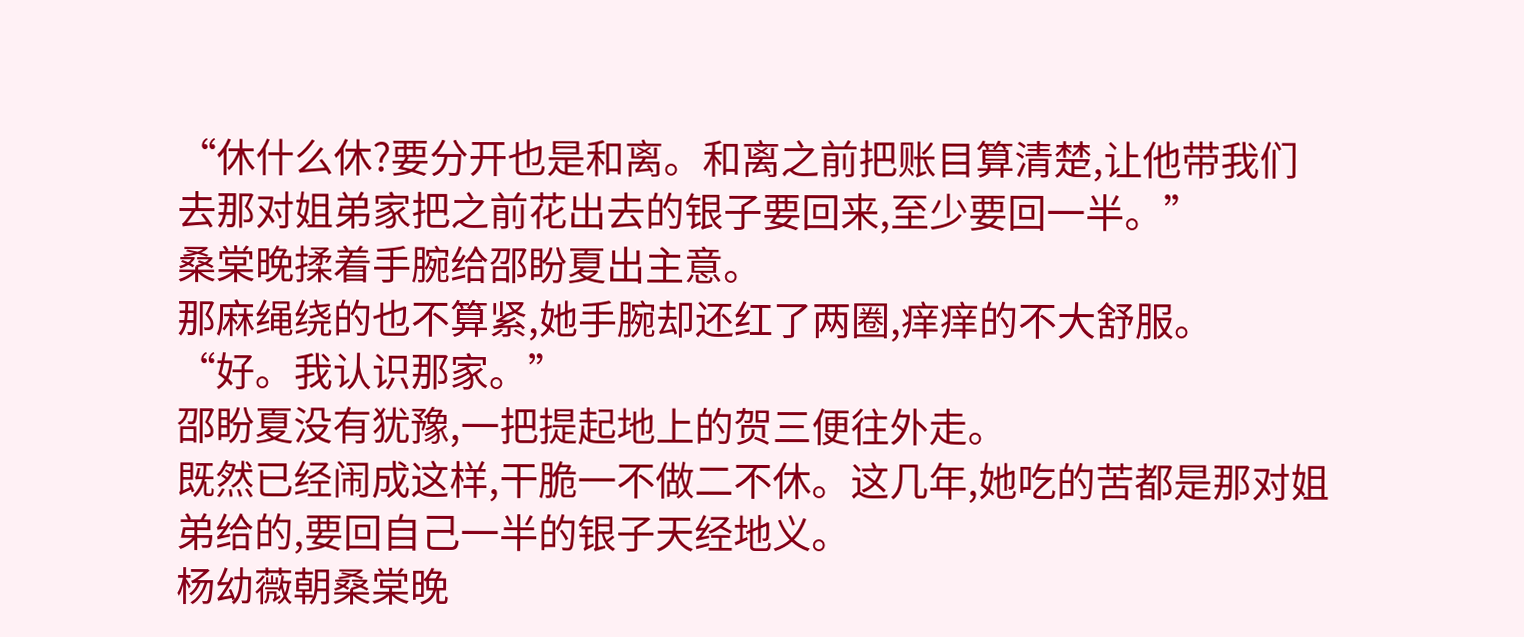“休什么休?要分开也是和离。和离之前把账目算清楚,让他带我们去那对姐弟家把之前花出去的银子要回来,至少要回一半。”
桑棠晚揉着手腕给邵盼夏出主意。
那麻绳绕的也不算紧,她手腕却还红了两圈,痒痒的不大舒服。
“好。我认识那家。”
邵盼夏没有犹豫,一把提起地上的贺三便往外走。
既然已经闹成这样,干脆一不做二不休。这几年,她吃的苦都是那对姐弟给的,要回自己一半的银子天经地义。
杨幼薇朝桑棠晚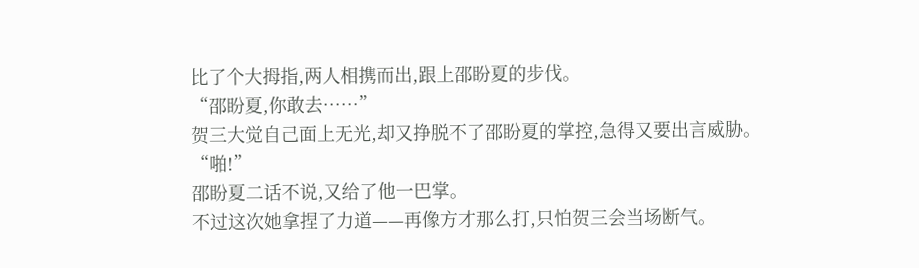比了个大拇指,两人相携而出,跟上邵盼夏的步伐。
“邵盼夏,你敢去……”
贺三大觉自己面上无光,却又挣脱不了邵盼夏的掌控,急得又要出言威胁。
“啪!”
邵盼夏二话不说,又给了他一巴掌。
不过这次她拿捏了力道——再像方才那么打,只怕贺三会当场断气。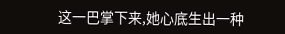这一巴掌下来,她心底生出一种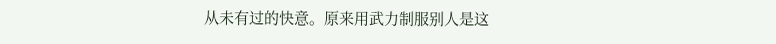从未有过的快意。原来用武力制服别人是这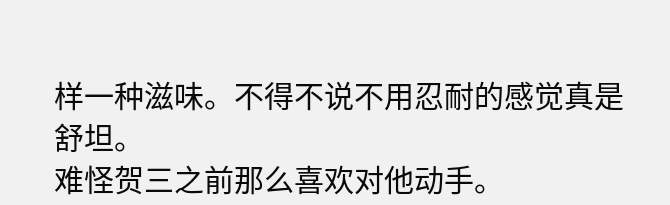样一种滋味。不得不说不用忍耐的感觉真是舒坦。
难怪贺三之前那么喜欢对他动手。